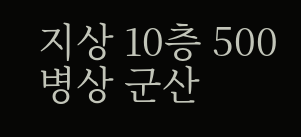지상 10층 500병상 군산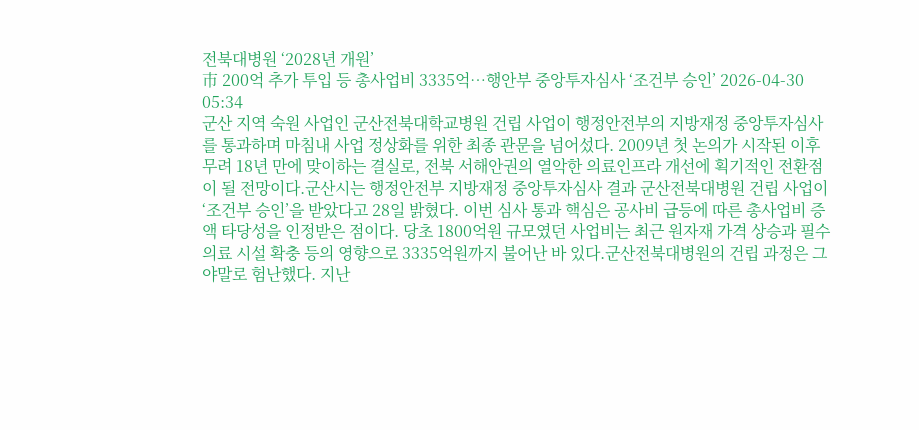전북대병원 ‘2028년 개원’
市 200억 추가 투입 등 총사업비 3335억…행안부 중앙투자심사 ‘조건부 승인’ 2026-04-30 05:34
군산 지역 숙원 사업인 군산전북대학교병원 건립 사업이 행정안전부의 지방재정 중앙투자심사를 통과하며 마침내 사업 정상화를 위한 최종 관문을 넘어섰다. 2009년 첫 논의가 시작된 이후 무려 18년 만에 맞이하는 결실로, 전북 서해안권의 열악한 의료인프라 개선에 획기적인 전환점이 될 전망이다.군산시는 행정안전부 지방재정 중앙투자심사 결과 군산전북대병원 건립 사업이 ‘조건부 승인’을 받았다고 28일 밝혔다. 이번 심사 통과 핵심은 공사비 급등에 따른 총사업비 증액 타당성을 인정받은 점이다. 당초 1800억원 규모였던 사업비는 최근 원자재 가격 상승과 필수의료 시설 확충 등의 영향으로 3335억원까지 불어난 바 있다.군산전북대병원의 건립 과정은 그야말로 험난했다. 지난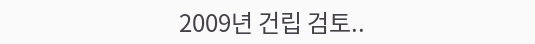2009년 건립 검토..